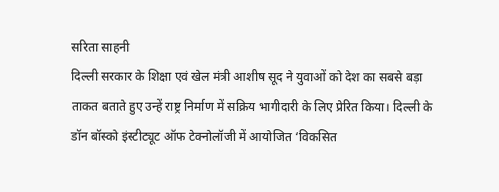सरिता साहनी
दिल्ली सरकार के शिक्षा एवं खेल मंत्री आशीष सूद ने युवाओं को देश का सबसे बड़ा ताकत बताते हुए उन्हें राष्ट्र निर्माण में सक्रिय भागीदारी के लिए प्रेरित किया। दिल्ली के डॉन बॉस्को इंस्टीट्यूट ऑफ टेक्नोलॉजी में आयोजित ‘विकसित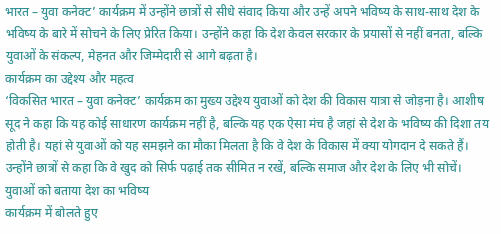भारत – युवा कनेक्ट’ कार्यक्रम में उन्होंने छात्रों से सीधे संवाद किया और उन्हें अपने भविष्य के साथ-साथ देश के भविष्य के बारे में सोचने के लिए प्रेरित किया। उन्होंने कहा कि देश केवल सरकार के प्रयासों से नहीं बनता, बल्कि युवाओं के संकल्प, मेहनत और जिम्मेदारी से आगे बढ़ता है।
कार्यक्रम का उद्देश्य और महत्व
‘विकसित भारत – युवा कनेक्ट’ कार्यक्रम का मुख्य उद्देश्य युवाओं को देश की विकास यात्रा से जोड़ना है। आशीष सूद ने कहा कि यह कोई साधारण कार्यक्रम नहीं है, बल्कि यह एक ऐसा मंच है जहां से देश के भविष्य की दिशा तय होती है। यहां से युवाओं को यह समझने का मौका मिलता है कि वे देश के विकास में क्या योगदान दे सकते हैं। उन्होंने छात्रों से कहा कि वे खुद को सिर्फ पढ़ाई तक सीमित न रखें, बल्कि समाज और देश के लिए भी सोचें।
युवाओं को बताया देश का भविष्य
कार्यक्रम में बोलते हुए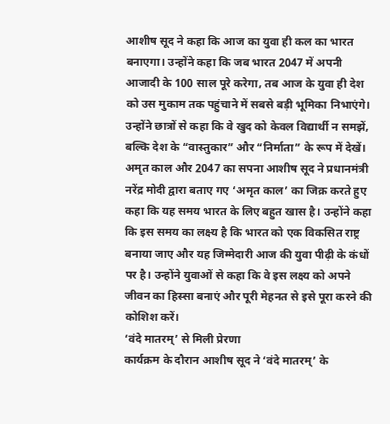आशीष सूद ने कहा कि आज का युवा ही कल का भारत बनाएगा। उन्होंने कहा कि जब भारत 2047 में अपनी आजादी के 100 साल पूरे करेगा, तब आज के युवा ही देश को उस मुकाम तक पहुंचाने में सबसे बड़ी भूमिका निभाएंगे। उन्होंने छात्रों से कहा कि वे खुद को केवल विद्यार्थी न समझें, बल्कि देश के “वास्तुकार” और “निर्माता” के रूप में देखें।
अमृत काल और 2047 का सपना आशीष सूद ने प्रधानमंत्री नरेंद्र मोदी द्वारा बताए गए ‘अमृत काल’ का जिक्र करते हुए कहा कि यह समय भारत के लिए बहुत खास है। उन्होंने कहा कि इस समय का लक्ष्य है कि भारत को एक विकसित राष्ट्र बनाया जाए और यह जिम्मेदारी आज की युवा पीढ़ी के कंधों पर है। उन्होंने युवाओं से कहा कि वे इस लक्ष्य को अपने जीवन का हिस्सा बनाएं और पूरी मेहनत से इसे पूरा करने की कोशिश करें।
‘वंदे मातरम्’ से मिली प्रेरणा
कार्यक्रम के दौरान आशीष सूद ने ‘वंदे मातरम्’ के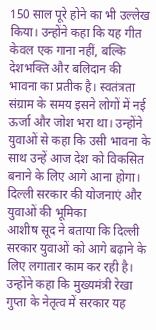150 साल पूरे होने का भी उल्लेख किया। उन्होंने कहा कि यह गीत केवल एक गाना नहीं, बल्कि देशभक्ति और बलिदान की भावना का प्रतीक है। स्वतंत्रता संग्राम के समय इसने लोगों में नई ऊर्जा और जोश भरा था। उन्होंने युवाओं से कहा कि उसी भावना के साथ उन्हें आज देश को विकसित बनाने के लिए आगे आना होगा।
दिल्ली सरकार की योजनाएं और युवाओं की भूमिका
आशीष सूद ने बताया कि दिल्ली सरकार युवाओं को आगे बढ़ाने के लिए लगातार काम कर रही है। उन्होंने कहा कि मुख्यमंत्री रेखा गुप्ता के नेतृत्व में सरकार यह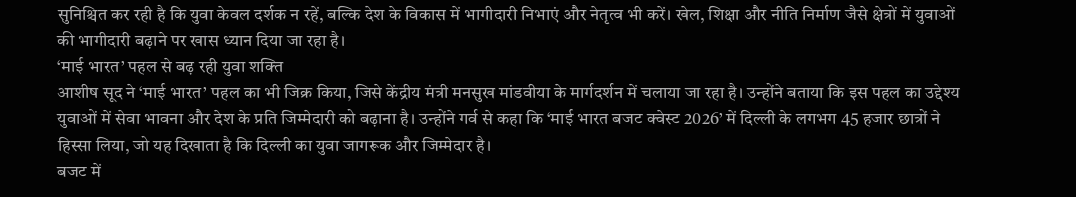सुनिश्चित कर रही है कि युवा केवल दर्शक न रहें, बल्कि देश के विकास में भागीदारी निभाएं और नेतृत्व भी करें। खेल, शिक्षा और नीति निर्माण जैसे क्षेत्रों में युवाओं की भागीदारी बढ़ाने पर खास ध्यान दिया जा रहा है।
‘माई भारत’ पहल से बढ़ रही युवा शक्ति
आशीष सूद ने ‘माई भारत’ पहल का भी जिक्र किया, जिसे केंद्रीय मंत्री मनसुख मांडवीया के मार्गदर्शन में चलाया जा रहा है। उन्होंने बताया कि इस पहल का उद्देश्य युवाओं में सेवा भावना और देश के प्रति जिम्मेदारी को बढ़ाना है। उन्होंने गर्व से कहा कि ‘माई भारत बजट क्वेस्ट 2026’ में दिल्ली के लगभग 45 हजार छात्रों ने हिस्सा लिया, जो यह दिखाता है कि दिल्ली का युवा जागरूक और जिम्मेदार है।
बजट में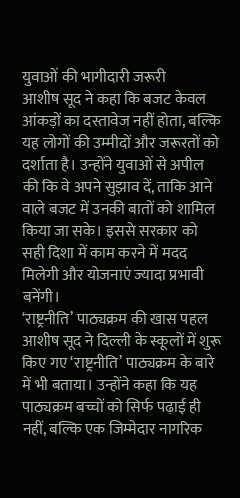युवाओं की भागीदारी जरूरी
आशीष सूद ने कहा कि बजट केवल आंकड़ों का दस्तावेज नहीं होता, बल्कि यह लोगों की उम्मीदों और जरूरतों को दर्शाता है। उन्होंने युवाओं से अपील की कि वे अपने सुझाव दें, ताकि आने वाले बजट में उनकी बातों को शामिल किया जा सके। इससे सरकार को सही दिशा में काम करने में मदद मिलेगी और योजनाएं ज्यादा प्रभावी बनेंगी।
‘राष्ट्रनीति’ पाठ्यक्रम की खास पहल
आशीष सूद ने दिल्ली के स्कूलों में शुरू किए गए ‘राष्ट्रनीति’ पाठ्यक्रम के बारे में भी बताया। उन्होंने कहा कि यह पाठ्यक्रम बच्चों को सिर्फ पढ़ाई ही नहीं, बल्कि एक जिम्मेदार नागरिक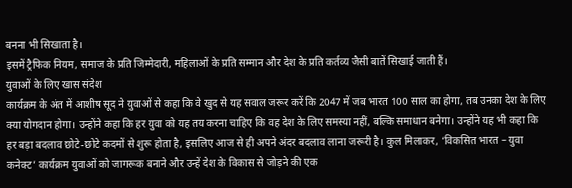बनना भी सिखाता है।
इसमें ट्रैफिक नियम, समाज के प्रति जिम्मेदारी, महिलाओं के प्रति सम्मान और देश के प्रति कर्तव्य जैसी बातें सिखाई जाती हैं।
युवाओं के लिए खास संदेश
कार्यक्रम के अंत में आशीष सूद ने युवाओं से कहा कि वे खुद से यह सवाल जरूर करें कि 2047 में जब भारत 100 साल का होगा, तब उनका देश के लिए क्या योगदान होगा। उन्होंने कहा कि हर युवा को यह तय करना चाहिए कि वह देश के लिए समस्या नहीं, बल्कि समाधान बनेगा। उन्होंने यह भी कहा कि हर बड़ा बदलाव छोटे-छोटे कदमों से शुरू होता है, इसलिए आज से ही अपने अंदर बदलाव लाना जरूरी है। कुल मिलाकर, ‘विकसित भारत – युवा कनेक्ट’ कार्यक्रम युवाओं को जागरूक बनाने और उन्हें देश के विकास से जोड़ने की एक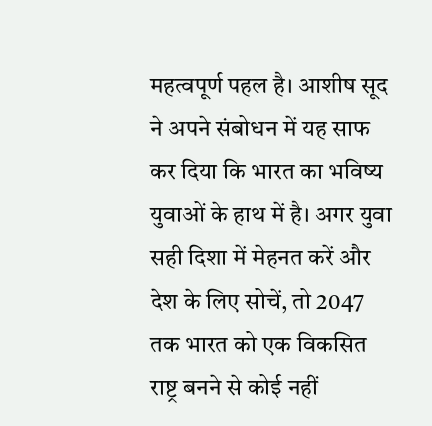महत्वपूर्ण पहल है। आशीष सूद ने अपने संबोधन में यह साफ कर दिया कि भारत का भविष्य युवाओं के हाथ में है। अगर युवा सही दिशा में मेहनत करें और देश के लिए सोचें, तो 2047 तक भारत को एक विकसित राष्ट्र बनने से कोई नहीं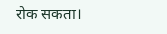रोक सकता।